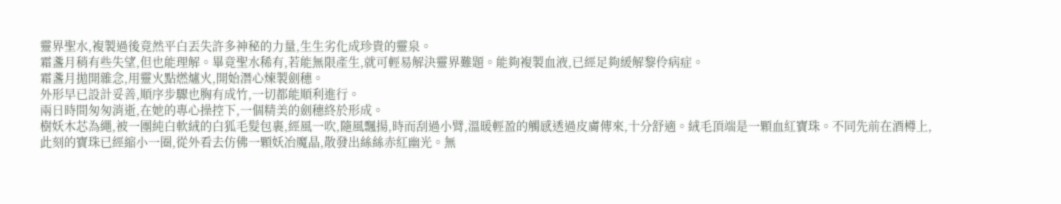靈界聖水,複製過後竟然平白丟失許多神秘的力量,生生劣化成珍貴的靈泉。
霜盞月稍有些失望,但也能理解。畢竟聖水稀有,若能無限產生,就可輕易解決靈界難題。能夠複製血液,已經足夠緩解黎伶病症。
霜盞月拋開雜念,用靈火點燃爐火,開始潛心煉製劍穗。
外形早已設計妥善,順序步驟也胸有成竹,一切都能順利進行。
兩日時間匆匆消逝,在她的專心操控下,一個精美的劍穗終於形成。
樹妖木芯為繩,被一團純白軟絨的白狐毛髮包裹,經風一吹,隨風飄揚,時而刮過小臂,溫暖輕盈的觸感透過皮膚傳來,十分舒適。絨毛頂端是一顆血紅寶珠。不同先前在酒樽上,此刻的寶珠已經縮小一圈,從外看去仿佛一顆妖冶魔晶,散發出絲絲赤紅幽光。無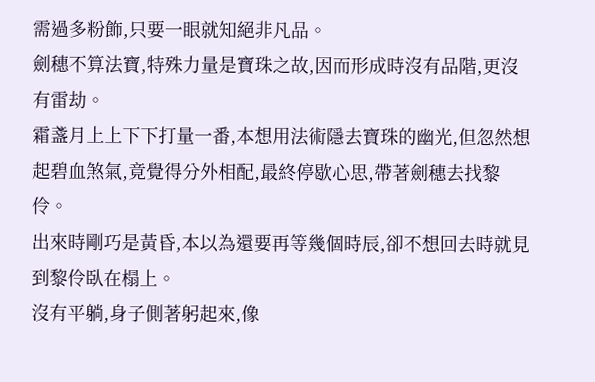需過多粉飾,只要一眼就知絕非凡品。
劍穗不算法寶,特殊力量是寶珠之故,因而形成時沒有品階,更沒有雷劫。
霜盞月上上下下打量一番,本想用法術隱去寶珠的幽光,但忽然想起碧血煞氣,竟覺得分外相配,最終停歇心思,帶著劍穗去找黎伶。
出來時剛巧是黃昏,本以為還要再等幾個時辰,卻不想回去時就見到黎伶臥在榻上。
沒有平躺,身子側著躬起來,像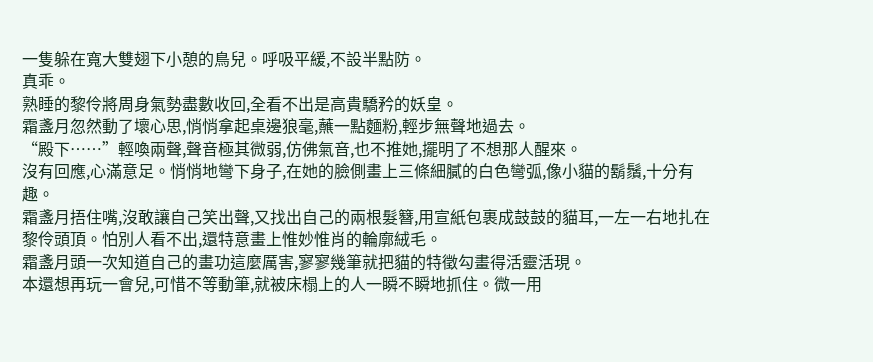一隻躲在寬大雙翅下小憩的鳥兒。呼吸平緩,不設半點防。
真乖。
熟睡的黎伶將周身氣勢盡數收回,全看不出是高貴驕矜的妖皇。
霜盞月忽然動了壞心思,悄悄拿起桌邊狼毫,蘸一點麵粉,輕步無聲地過去。
“殿下……”輕喚兩聲,聲音極其微弱,仿佛氣音,也不推她,擺明了不想那人醒來。
沒有回應,心滿意足。悄悄地彎下身子,在她的臉側畫上三條細膩的白色彎弧,像小貓的鬍鬚,十分有趣。
霜盞月捂住嘴,沒敢讓自己笑出聲,又找出自己的兩根髮簪,用宣紙包裹成鼓鼓的貓耳,一左一右地扎在黎伶頭頂。怕別人看不出,還特意畫上惟妙惟肖的輪廓絨毛。
霜盞月頭一次知道自己的畫功這麼厲害,寥寥幾筆就把貓的特徵勾畫得活靈活現。
本還想再玩一會兒,可惜不等動筆,就被床榻上的人一瞬不瞬地抓住。微一用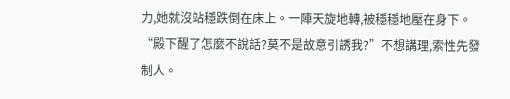力,她就沒站穩跌倒在床上。一陣天旋地轉,被穩穩地壓在身下。
“殿下醒了怎麼不說話?莫不是故意引誘我?”不想講理,索性先發制人。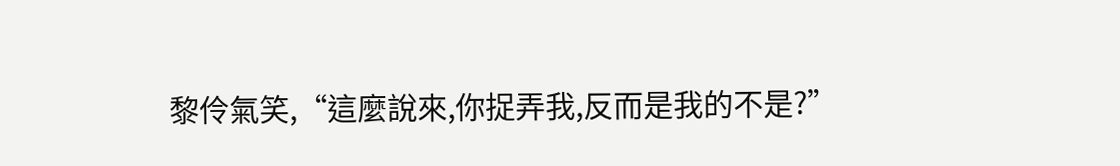黎伶氣笑,“這麼說來,你捉弄我,反而是我的不是?”